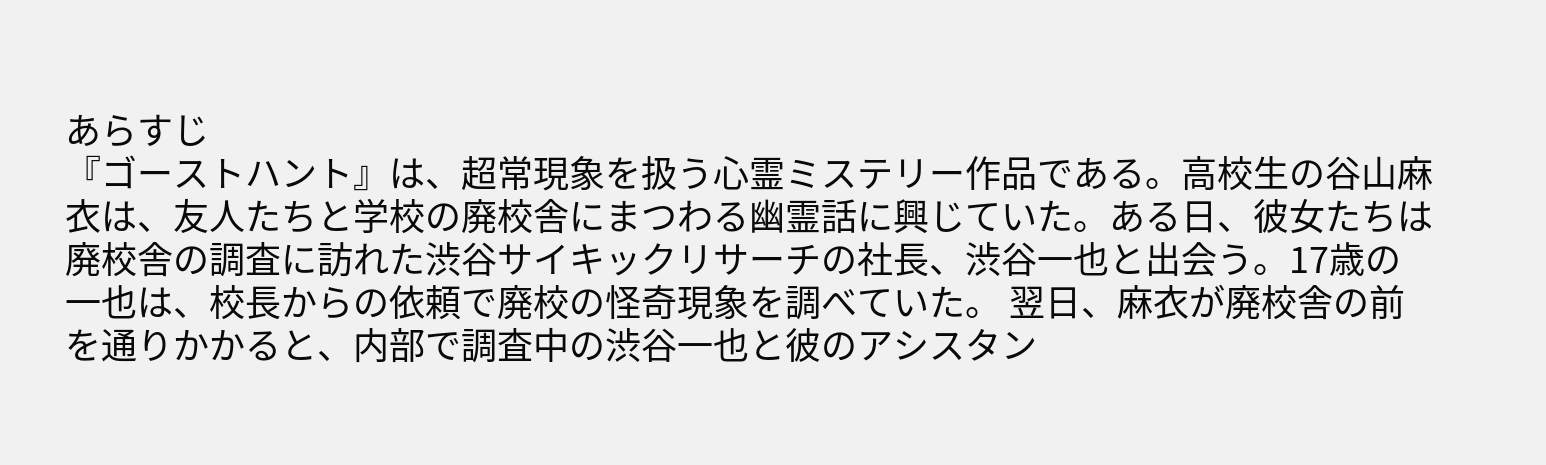あらすじ
『ゴーストハント』は、超常現象を扱う心霊ミステリー作品である。高校生の谷山麻衣は、友人たちと学校の廃校舎にまつわる幽霊話に興じていた。ある日、彼女たちは廃校舎の調査に訪れた渋谷サイキックリサーチの社長、渋谷一也と出会う。17歳の一也は、校長からの依頼で廃校の怪奇現象を調べていた。 翌日、麻衣が廃校舎の前を通りかかると、内部で調査中の渋谷一也と彼のアシスタン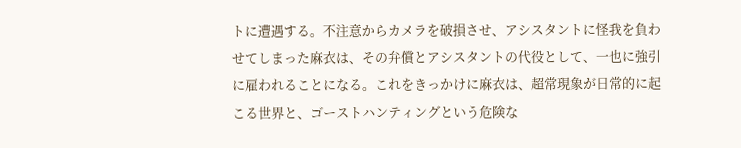トに遭遇する。不注意からカメラを破損させ、アシスタントに怪我を負わせてしまった麻衣は、その弁償とアシスタントの代役として、一也に強引に雇われることになる。これをきっかけに麻衣は、超常現象が日常的に起こる世界と、ゴーストハンティングという危険な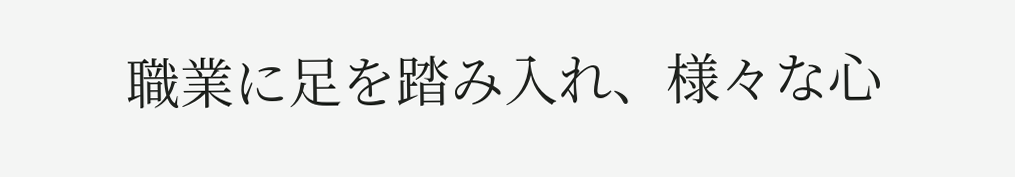職業に足を踏み入れ、様々な心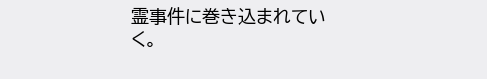霊事件に巻き込まれていく。